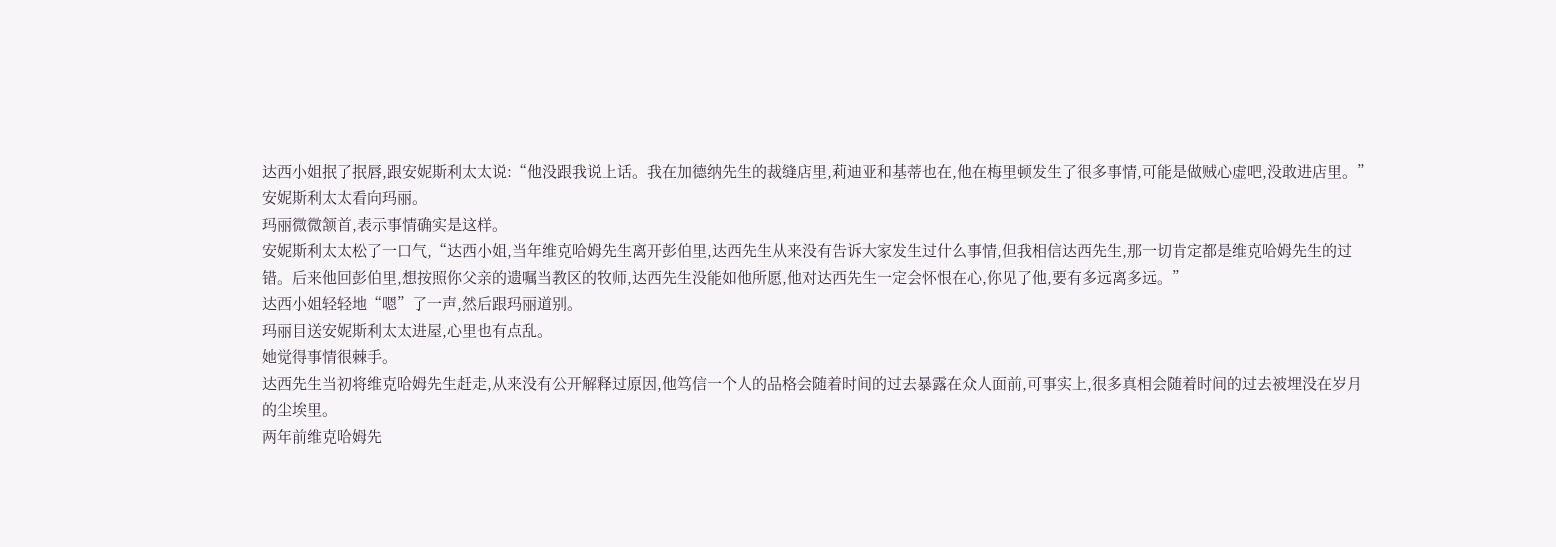达西小姐抿了抿唇,跟安妮斯利太太说:“他没跟我说上话。我在加德纳先生的裁缝店里,莉迪亚和基蒂也在,他在梅里顿发生了很多事情,可能是做贼心虚吧,没敢进店里。”
安妮斯利太太看向玛丽。
玛丽微微颔首,表示事情确实是这样。
安妮斯利太太松了一口气,“达西小姐,当年维克哈姆先生离开彭伯里,达西先生从来没有告诉大家发生过什么事情,但我相信达西先生,那一切肯定都是维克哈姆先生的过错。后来他回彭伯里,想按照你父亲的遗嘱当教区的牧师,达西先生没能如他所愿,他对达西先生一定会怀恨在心,你见了他,要有多远离多远。”
达西小姐轻轻地“嗯”了一声,然后跟玛丽道别。
玛丽目送安妮斯利太太进屋,心里也有点乱。
她觉得事情很棘手。
达西先生当初将维克哈姆先生赶走,从来没有公开解释过原因,他笃信一个人的品格会随着时间的过去暴露在众人面前,可事实上,很多真相会随着时间的过去被埋没在岁月的尘埃里。
两年前维克哈姆先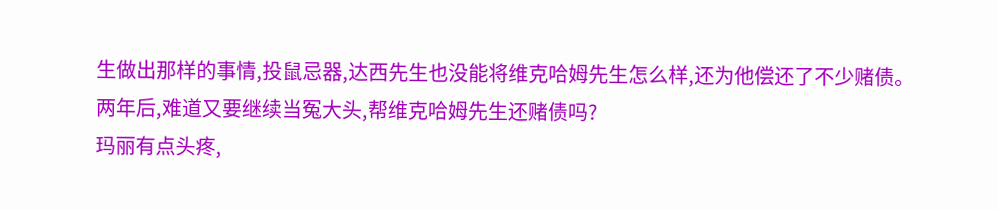生做出那样的事情,投鼠忌器,达西先生也没能将维克哈姆先生怎么样,还为他偿还了不少赌债。
两年后,难道又要继续当冤大头,帮维克哈姆先生还赌债吗?
玛丽有点头疼,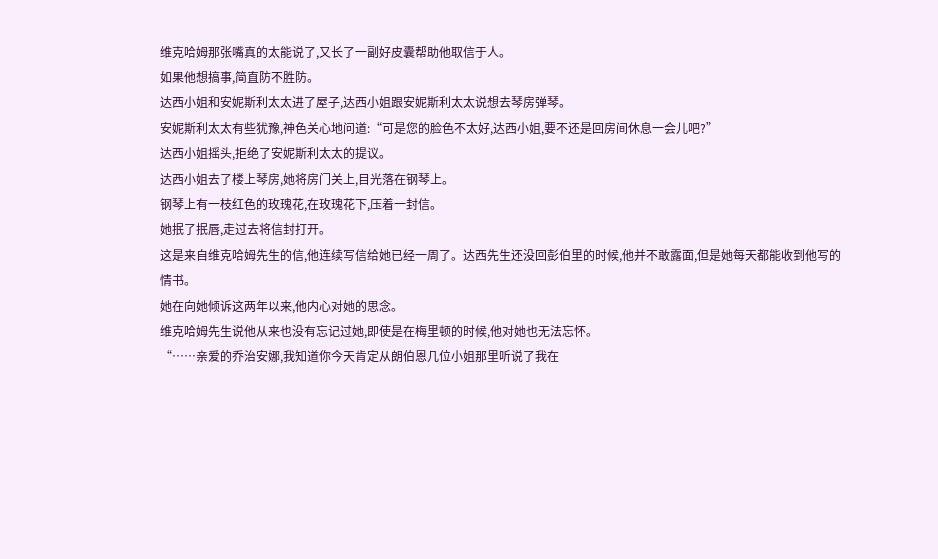维克哈姆那张嘴真的太能说了,又长了一副好皮囊帮助他取信于人。
如果他想搞事,简直防不胜防。
达西小姐和安妮斯利太太进了屋子,达西小姐跟安妮斯利太太说想去琴房弹琴。
安妮斯利太太有些犹豫,神色关心地问道:“可是您的脸色不太好,达西小姐,要不还是回房间休息一会儿吧?”
达西小姐摇头,拒绝了安妮斯利太太的提议。
达西小姐去了楼上琴房,她将房门关上,目光落在钢琴上。
钢琴上有一枝红色的玫瑰花,在玫瑰花下,压着一封信。
她抿了抿唇,走过去将信封打开。
这是来自维克哈姆先生的信,他连续写信给她已经一周了。达西先生还没回彭伯里的时候,他并不敢露面,但是她每天都能收到他写的情书。
她在向她倾诉这两年以来,他内心对她的思念。
维克哈姆先生说他从来也没有忘记过她,即使是在梅里顿的时候,他对她也无法忘怀。
“……亲爱的乔治安娜,我知道你今天肯定从朗伯恩几位小姐那里听说了我在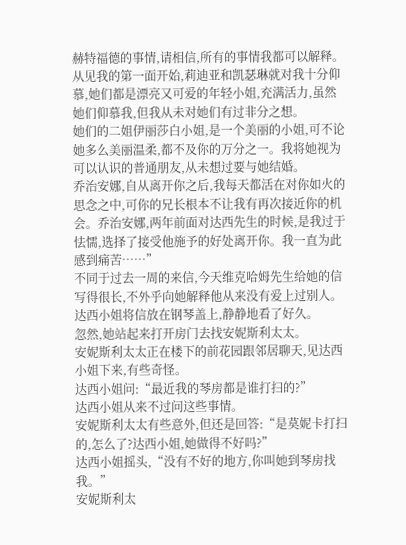赫特福德的事情,请相信,所有的事情我都可以解释。从见我的第一面开始,莉迪亚和凯瑟琳就对我十分仰慕,她们都是漂亮又可爱的年轻小姐,充满活力,虽然她们仰慕我,但我从未对她们有过非分之想。
她们的二姐伊丽莎白小姐,是一个美丽的小姐,可不论她多么美丽温柔,都不及你的万分之一。我将她视为可以认识的普通朋友,从未想过要与她结婚。
乔治安娜,自从离开你之后,我每天都活在对你如火的思念之中,可你的兄长根本不让我有再次接近你的机会。乔治安娜,两年前面对达西先生的时候,是我过于怯懦,选择了接受他施予的好处离开你。我一直为此感到痛苦……”
不同于过去一周的来信,今天维克哈姆先生给她的信写得很长,不外乎向她解释他从来没有爱上过别人。
达西小姐将信放在钢琴盖上,静静地看了好久。
忽然,她站起来打开房门去找安妮斯利太太。
安妮斯利太太正在楼下的前花园跟邻居聊天,见达西小姐下来,有些奇怪。
达西小姐问:“最近我的琴房都是谁打扫的?”
达西小姐从来不过问这些事情。
安妮斯利太太有些意外,但还是回答:“是莫妮卡打扫的,怎么了?达西小姐,她做得不好吗?”
达西小姐摇头,“没有不好的地方,你叫她到琴房找我。”
安妮斯利太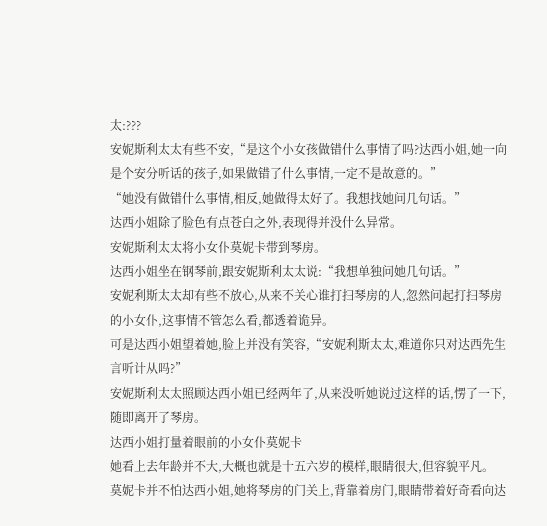太:???
安妮斯利太太有些不安,“是这个小女孩做错什么事情了吗?达西小姐,她一向是个安分听话的孩子,如果做错了什么事情,一定不是故意的。”
“她没有做错什么事情,相反,她做得太好了。我想找她问几句话。”
达西小姐除了脸色有点苍白之外,表现得并没什么异常。
安妮斯利太太将小女仆莫妮卡带到琴房。
达西小姐坐在钢琴前,跟安妮斯利太太说:“我想单独问她几句话。”
安妮利斯太太却有些不放心,从来不关心谁打扫琴房的人,忽然问起打扫琴房的小女仆,这事情不管怎么看,都透着诡异。
可是达西小姐望着她,脸上并没有笑容,“安妮利斯太太,难道你只对达西先生言听计从吗?”
安妮斯利太太照顾达西小姐已经两年了,从来没听她说过这样的话,愣了一下,随即离开了琴房。
达西小姐打量着眼前的小女仆莫妮卡
她看上去年龄并不大,大概也就是十五六岁的模样,眼睛很大,但容貌平凡。
莫妮卡并不怕达西小姐,她将琴房的门关上,背靠着房门,眼睛带着好奇看向达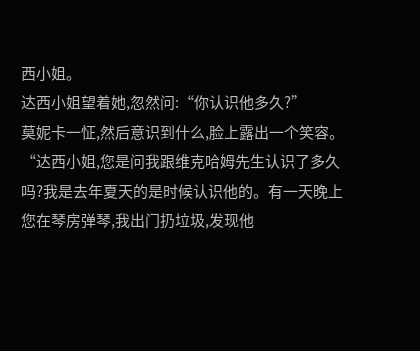西小姐。
达西小姐望着她,忽然问:“你认识他多久?”
莫妮卡一怔,然后意识到什么,脸上露出一个笑容。
“达西小姐,您是问我跟维克哈姆先生认识了多久吗?我是去年夏天的是时候认识他的。有一天晚上您在琴房弹琴,我出门扔垃圾,发现他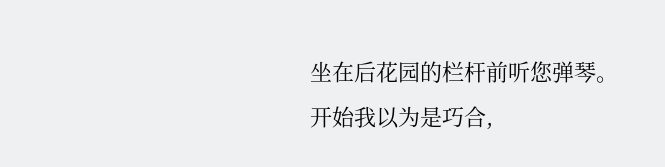坐在后花园的栏杆前听您弹琴。开始我以为是巧合,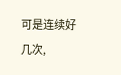可是连续好几次,